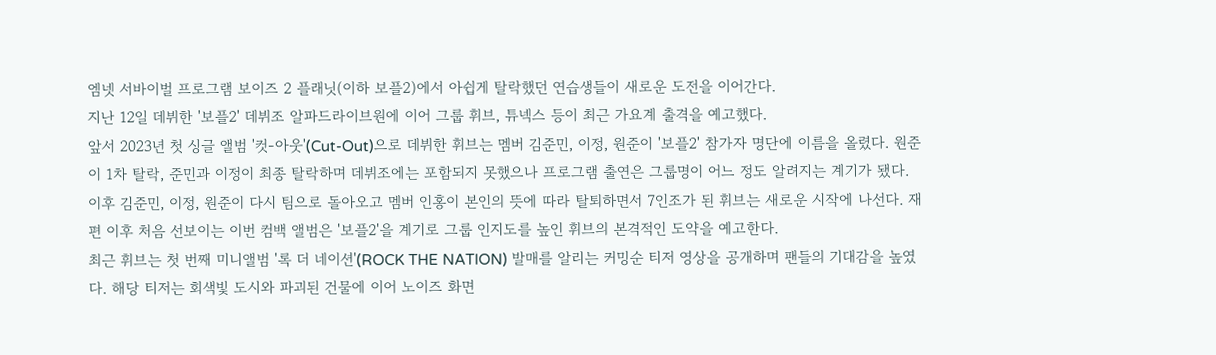엠넷 서바이벌 프로그램 보이즈 2 플래닛(이하 보플2)에서 아쉽게 탈락했던 연습생들이 새로운 도전을 이어간다.
지난 12일 데뷔한 '보플2' 데뷔조 알파드라이브원에 이어 그룹 휘브, 튜넥스 등이 최근 가요계 출격을 예고했다.
앞서 2023년 첫 싱글 앨범 '컷-아웃'(Cut-Out)으로 데뷔한 휘브는 멤버 김준민, 이정, 원준이 '보플2' 참가자 명단에 이름을 올렸다. 원준이 1차 탈락, 준민과 이정이 최종 탈락하며 데뷔조에는 포함되지 못했으나 프로그램 출연은 그룹명이 어느 정도 알려지는 계기가 됐다.
이후 김준민, 이정, 원준이 다시 팀으로 돌아오고 멤버 인홍이 본인의 뜻에 따라 탈퇴하면서 7인조가 된 휘브는 새로운 시작에 나선다. 재편 이후 처음 선보이는 이번 컴백 앨범은 '보플2'을 계기로 그룹 인지도를 높인 휘브의 본격적인 도약을 예고한다.
최근 휘브는 첫 번째 미니앨범 '록 더 네이션'(ROCK THE NATION) 발매를 알리는 커밍순 티저 영상을 공개하며 팬들의 기대감을 높였다. 해당 티저는 회색빛 도시와 파괴된 건물에 이어 노이즈 화면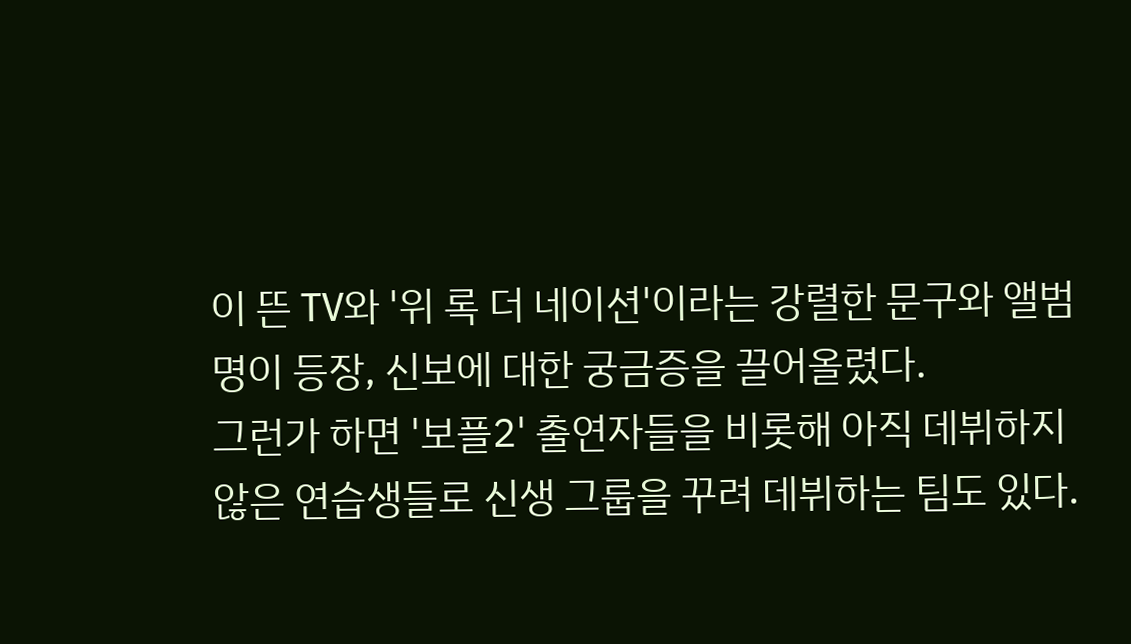이 뜬 TV와 '위 록 더 네이션'이라는 강렬한 문구와 앨범명이 등장, 신보에 대한 궁금증을 끌어올렸다.
그런가 하면 '보플2' 출연자들을 비롯해 아직 데뷔하지 않은 연습생들로 신생 그룹을 꾸려 데뷔하는 팀도 있다.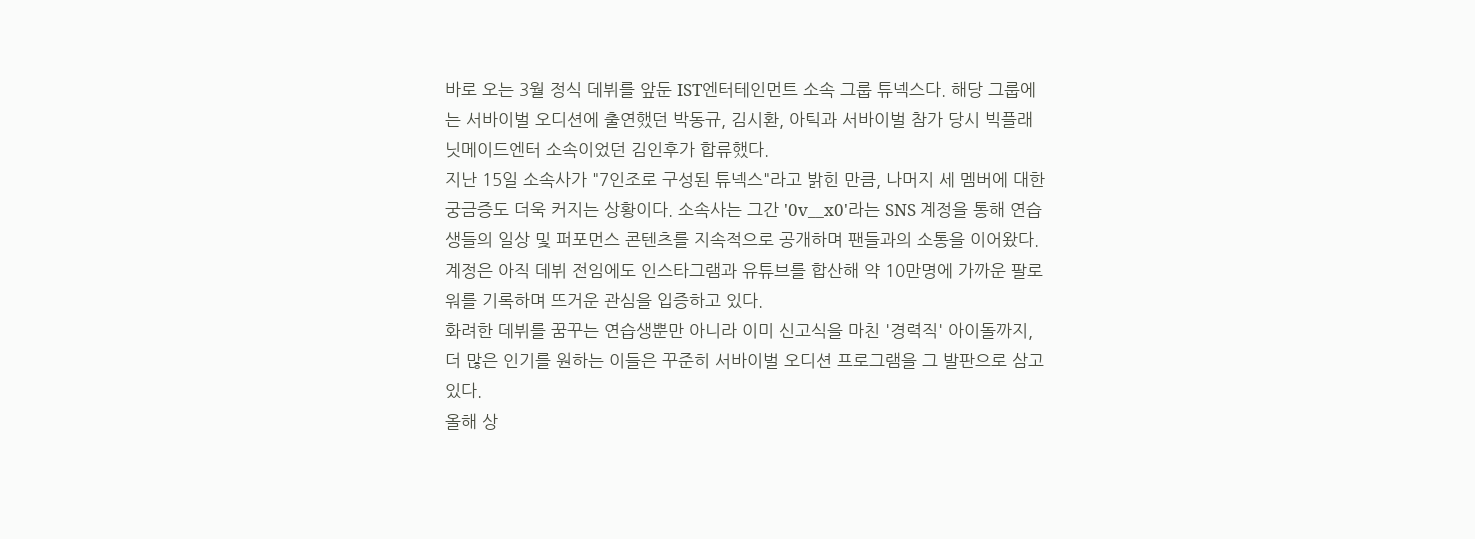바로 오는 3월 정식 데뷔를 앞둔 IST엔터테인먼트 소속 그룹 튜넥스다. 해당 그룹에는 서바이벌 오디션에 출연했던 박동규, 김시환, 아틱과 서바이벌 참가 당시 빅플래닛메이드엔터 소속이었던 김인후가 합류했다.
지난 15일 소속사가 "7인조로 구성된 튜넥스"라고 밝힌 만큼, 나머지 세 멤버에 대한 궁금증도 더욱 커지는 상황이다. 소속사는 그간 '0v__x0'라는 SNS 계정을 통해 연습생들의 일상 및 퍼포먼스 콘텐츠를 지속적으로 공개하며 팬들과의 소통을 이어왔다. 계정은 아직 데뷔 전임에도 인스타그램과 유튜브를 합산해 약 10만명에 가까운 팔로워를 기록하며 뜨거운 관심을 입증하고 있다.
화려한 데뷔를 꿈꾸는 연습생뿐만 아니라 이미 신고식을 마친 '경력직' 아이돌까지, 더 많은 인기를 원하는 이들은 꾸준히 서바이벌 오디션 프로그램을 그 발판으로 삼고 있다.
올해 상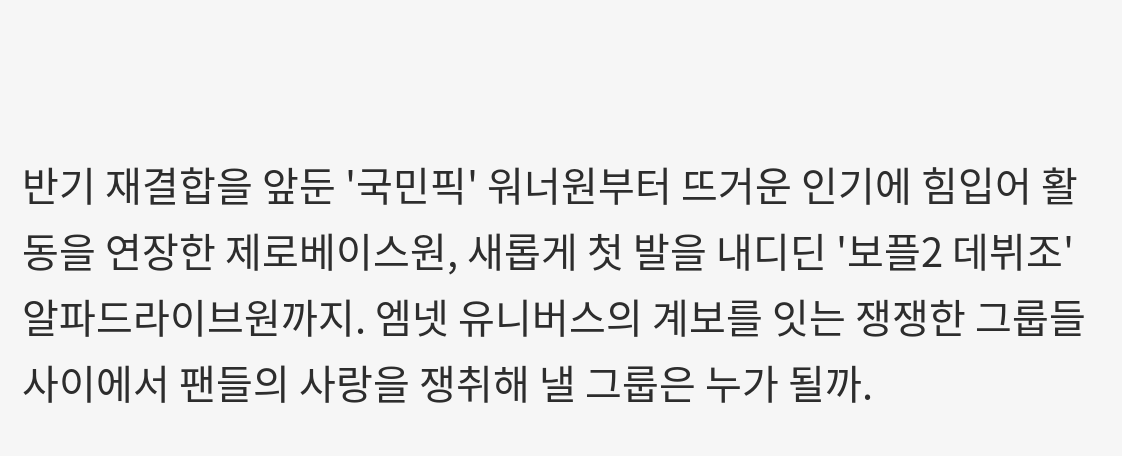반기 재결합을 앞둔 '국민픽' 워너원부터 뜨거운 인기에 힘입어 활동을 연장한 제로베이스원, 새롭게 첫 발을 내디딘 '보플2 데뷔조' 알파드라이브원까지. 엠넷 유니버스의 계보를 잇는 쟁쟁한 그룹들 사이에서 팬들의 사랑을 쟁취해 낼 그룹은 누가 될까.